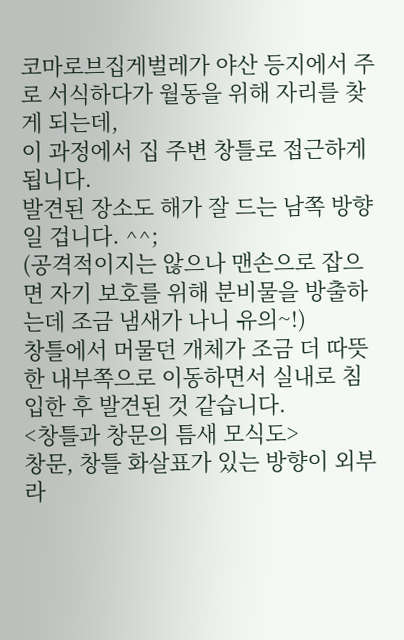코마로브집게벌레가 야산 등지에서 주로 서식하다가 월동을 위해 자리를 찾게 되는데,
이 과정에서 집 주변 창틀로 접근하게 됩니다.
발견된 장소도 해가 잘 드는 남쪽 방향일 겁니다. ^^;
(공격적이지는 않으나 맨손으로 잡으면 자기 보호를 위해 분비물을 방출하는데 조금 냄새가 나니 유의~!)
창틀에서 머물던 개체가 조금 더 따뜻한 내부쪽으로 이동하면서 실내로 침입한 후 발견된 것 같습니다.
<창틀과 창문의 틈새 모식도>
창문, 창틀 화살표가 있는 방향이 외부라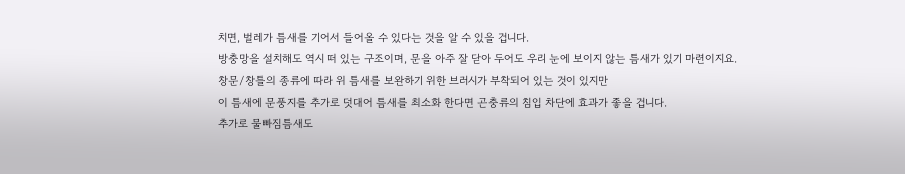치면, 벌레가 틈새를 기어서 들어올 수 있다는 것을 알 수 있을 겁니다.
방충망을 설치해도 역시 떠 있는 구조이며, 문을 아주 잘 닫아 두어도 우리 눈에 보이지 않는 틈새가 있기 마련이지요.
창문/창틀의 종류에 따라 위 틈새를 보완하기 위한 브러시가 부착되어 있는 것이 있지만
이 틈새에 문풍지를 추가로 덧대어 틈새를 최소화 한다면 곤충류의 침입 차단에 효과가 좋을 겁니다.
추가로 물빠짐틈새도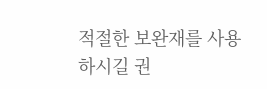적절한 보완재를 사용하시길 권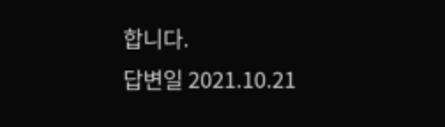합니다.
답변일 2021.10.21